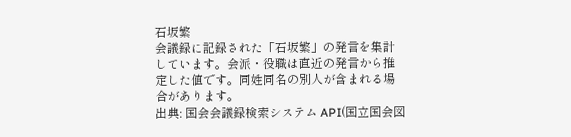石坂繁
会議録に記録された「石坂繁」の発言を集計しています。会派・役職は直近の発言から推定した値です。同姓同名の別人が含まれる場合があります。
出典: 国会会議録検索システム API(国立国会図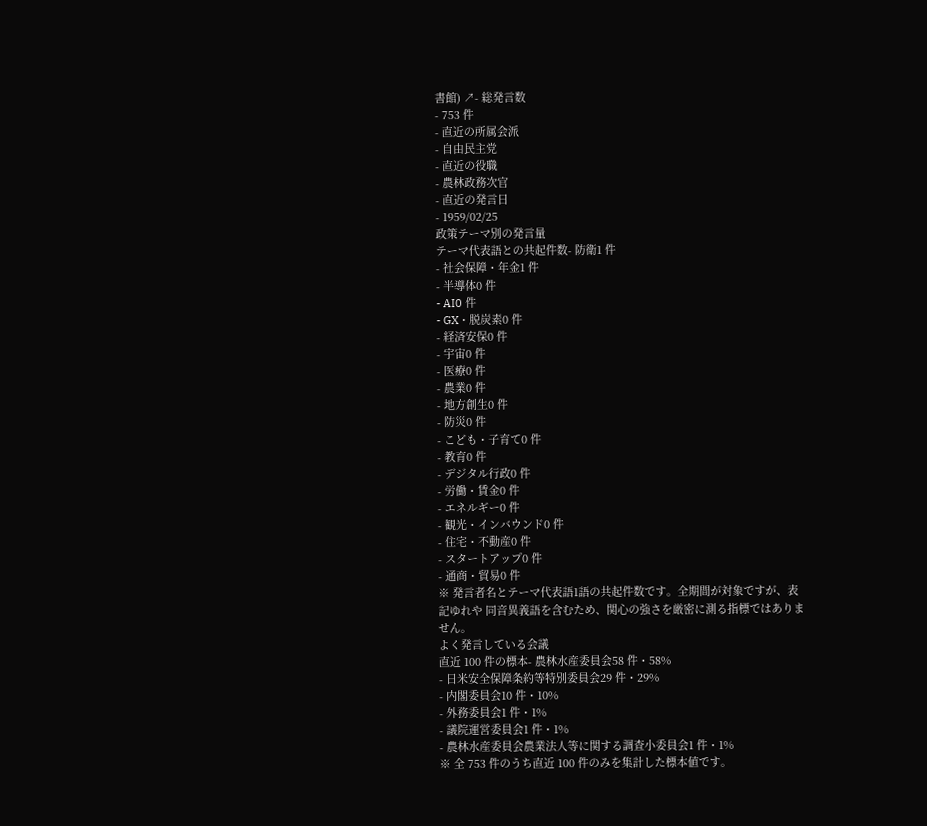書館) ↗- 総発言数
- 753 件
- 直近の所属会派
- 自由民主党
- 直近の役職
- 農林政務次官
- 直近の発言日
- 1959/02/25
政策テーマ別の発言量
テーマ代表語との共起件数- 防衛1 件
- 社会保障・年金1 件
- 半導体0 件
- AI0 件
- GX・脱炭素0 件
- 経済安保0 件
- 宇宙0 件
- 医療0 件
- 農業0 件
- 地方創生0 件
- 防災0 件
- こども・子育て0 件
- 教育0 件
- デジタル行政0 件
- 労働・賃金0 件
- エネルギー0 件
- 観光・インバウンド0 件
- 住宅・不動産0 件
- スタートアップ0 件
- 通商・貿易0 件
※ 発言者名とテーマ代表語1語の共起件数です。全期間が対象ですが、表記ゆれや 同音異義語を含むため、関心の強さを厳密に測る指標ではありません。
よく発言している会議
直近 100 件の標本- 農林水産委員会58 件・58%
- 日米安全保障条約等特別委員会29 件・29%
- 内閣委員会10 件・10%
- 外務委員会1 件・1%
- 議院運営委員会1 件・1%
- 農林水産委員会農業法人等に関する調査小委員会1 件・1%
※ 全 753 件のうち直近 100 件のみを集計した標本値です。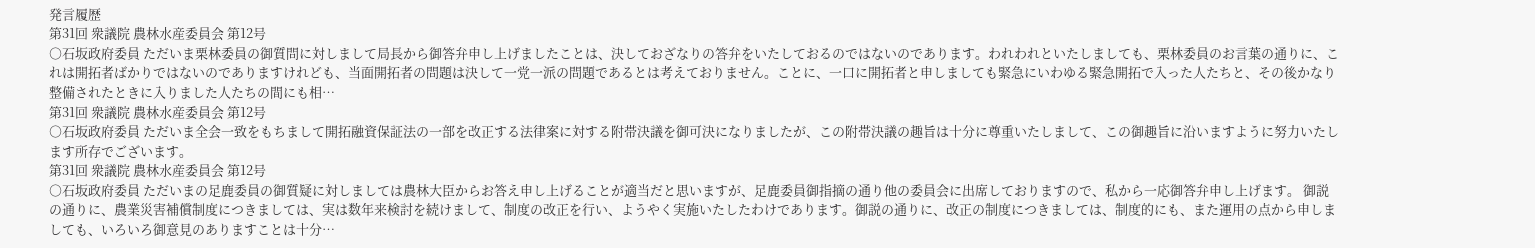発言履歴
第31回 衆議院 農林水産委員会 第12号
○石坂政府委員 ただいま栗林委員の御質問に対しまして局長から御答弁申し上げましたことは、決しておざなりの答弁をいたしておるのではないのであります。われわれといたしましても、栗林委員のお言葉の通りに、これは開拓者ばかりではないのでありますけれども、当面開拓者の問題は決して一党一派の問題であるとは考えておりません。ことに、一口に開拓者と申しましても緊急にいわゆる緊急開拓で入った人たちと、その後かなり整備されたときに入りました人たちの間にも相…
第31回 衆議院 農林水産委員会 第12号
○石坂政府委員 ただいま全会一致をもちまして開拓融資保証法の一部を改正する法律案に対する附帯決議を御可決になりましたが、この附帯決議の趣旨は十分に尊重いたしまして、この御趣旨に沿いますように努力いたします所存でございます。
第31回 衆議院 農林水産委員会 第12号
○石坂政府委員 ただいまの足鹿委員の御質疑に対しましては農林大臣からお答え申し上げることが適当だと思いますが、足鹿委員御指摘の通り他の委員会に出席しておりますので、私から一応御答弁申し上げます。 御説の通りに、農業災害補償制度につきましては、実は数年来検討を続けまして、制度の改正を行い、ようやく実施いたしたわけであります。御説の通りに、改正の制度につきましては、制度的にも、また運用の点から申しましても、いろいろ御意見のありますことは十分…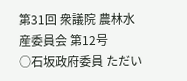第31回 衆議院 農林水産委員会 第12号
○石坂政府委員 ただい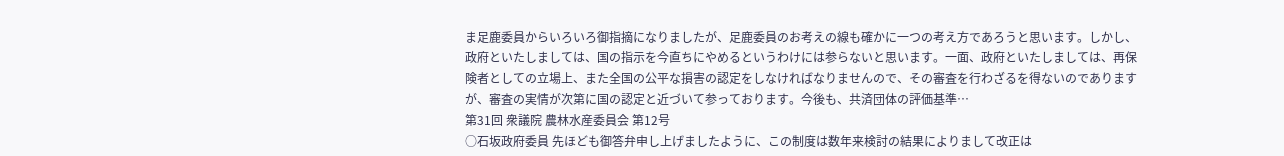ま足鹿委員からいろいろ御指摘になりましたが、足鹿委員のお考えの線も確かに一つの考え方であろうと思います。しかし、政府といたしましては、国の指示を今直ちにやめるというわけには参らないと思います。一面、政府といたしましては、再保険者としての立場上、また全国の公平な損害の認定をしなければなりませんので、その審査を行わざるを得ないのでありますが、審査の実情が次第に国の認定と近づいて参っております。今後も、共済団体の評価基準…
第31回 衆議院 農林水産委員会 第12号
○石坂政府委員 先ほども御答弁申し上げましたように、この制度は数年来検討の結果によりまして改正は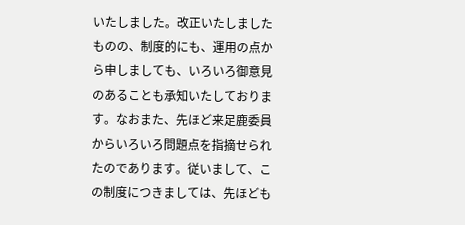いたしました。改正いたしましたものの、制度的にも、運用の点から申しましても、いろいろ御意見のあることも承知いたしております。なおまた、先ほど来足鹿委員からいろいろ問題点を指摘せられたのであります。従いまして、この制度につきましては、先ほども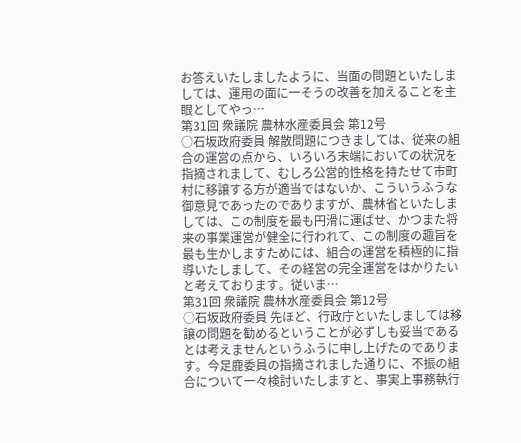お答えいたしましたように、当面の問題といたしましては、運用の面に一そうの改善を加えることを主眼としてやっ…
第31回 衆議院 農林水産委員会 第12号
○石坂政府委員 解散問題につきましては、従来の組合の運営の点から、いろいろ末端においての状況を指摘されまして、むしろ公営的性格を持たせて市町村に移譲する方が適当ではないか、こういうふうな御意見であったのでありますが、農林省といたしましては、この制度を最も円滑に運ばせ、かつまた将来の事業運営が健全に行われて、この制度の趣旨を最も生かしますためには、組合の運営を積極的に指導いたしまして、その経営の完全運営をはかりたいと考えております。従いま…
第31回 衆議院 農林水産委員会 第12号
○石坂政府委員 先ほど、行政庁といたしましては移譲の問題を勧めるということが必ずしも妥当であるとは考えませんというふうに申し上げたのであります。今足鹿委員の指摘されました通りに、不振の組合について一々検討いたしますと、事実上事務執行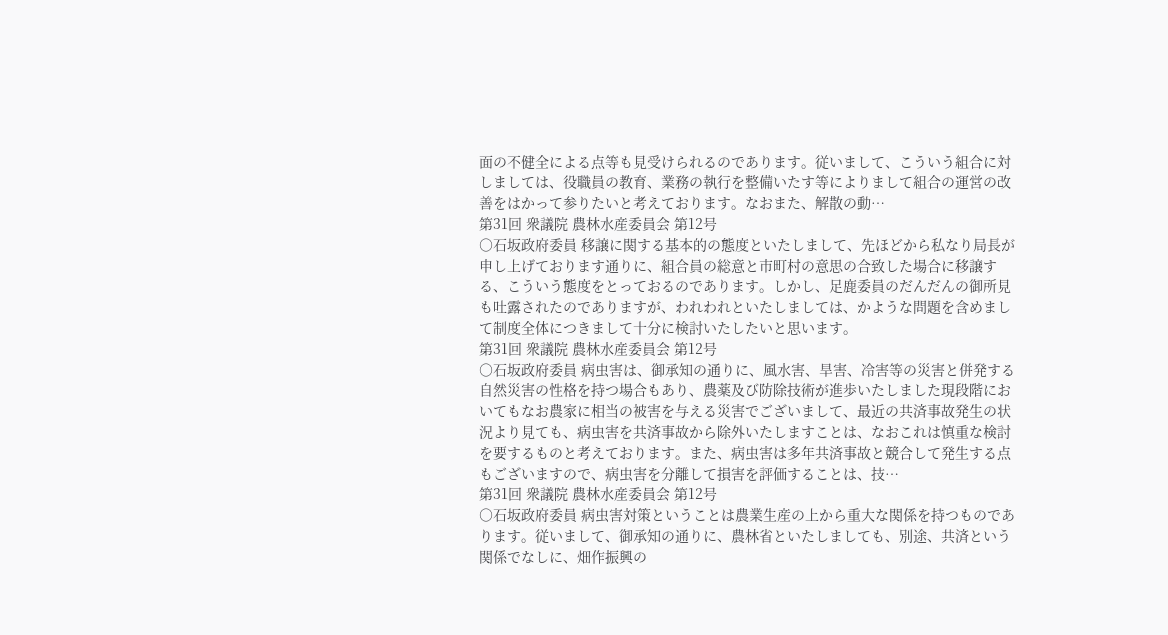面の不健全による点等も見受けられるのであります。従いまして、こういう組合に対しましては、役職員の教育、業務の執行を整備いたす等によりまして組合の運営の改善をはかって参りたいと考えております。なおまた、解散の動…
第31回 衆議院 農林水産委員会 第12号
○石坂政府委員 移譲に関する基本的の態度といたしまして、先ほどから私なり局長が申し上げております通りに、組合員の総意と市町村の意思の合致した場合に移譲する、こういう態度をとっておるのであります。しかし、足鹿委員のだんだんの御所見も吐露されたのでありますが、われわれといたしましては、かような問題を含めまして制度全体につきまして十分に検討いたしたいと思います。
第31回 衆議院 農林水産委員会 第12号
○石坂政府委員 病虫害は、御承知の通りに、風水害、旱害、冷害等の災害と併発する自然災害の性格を持つ場合もあり、農薬及び防除技術が進歩いたしました現段階においてもなお農家に相当の被害を与える災害でございまして、最近の共済事故発生の状況より見ても、病虫害を共済事故から除外いたしますことは、なおこれは慎重な検討を要するものと考えております。また、病虫害は多年共済事故と競合して発生する点もございますので、病虫害を分離して損害を評価することは、技…
第31回 衆議院 農林水産委員会 第12号
○石坂政府委員 病虫害対策ということは農業生産の上から重大な関係を持つものであります。従いまして、御承知の通りに、農林省といたしましても、別途、共済という関係でなしに、畑作振興の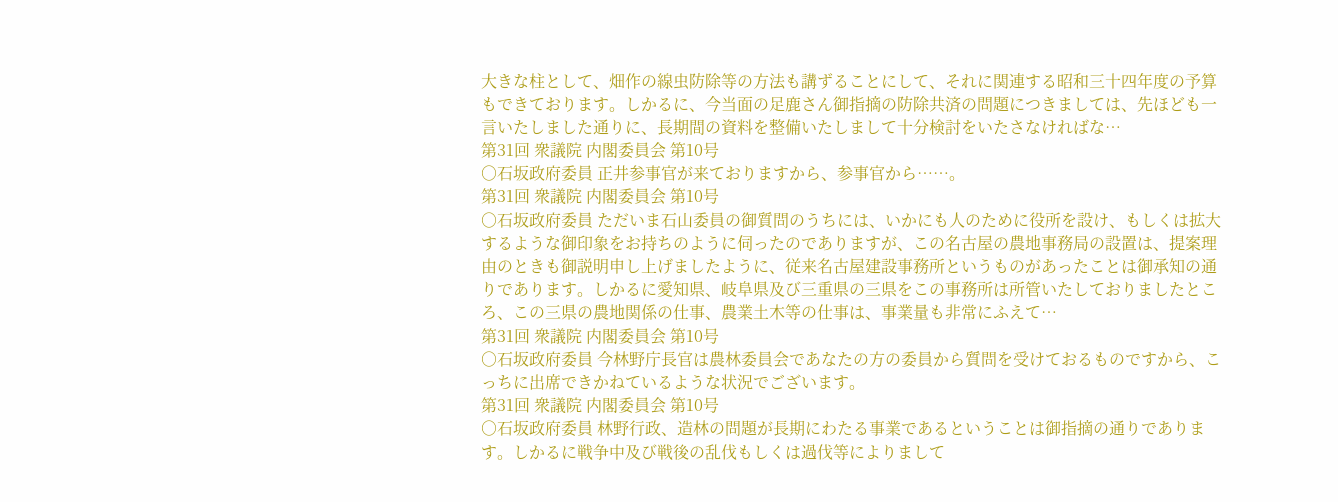大きな柱として、畑作の線虫防除等の方法も講ずることにして、それに関連する昭和三十四年度の予算もできております。しかるに、今当面の足鹿さん御指摘の防除共済の問題につきましては、先ほども一言いたしました通りに、長期間の資料を整備いたしまして十分検討をいたさなければな…
第31回 衆議院 内閣委員会 第10号
○石坂政府委員 正井参事官が来ておりますから、参事官から……。
第31回 衆議院 内閣委員会 第10号
○石坂政府委員 ただいま石山委員の御質問のうちには、いかにも人のために役所を設け、もしくは拡大するような御印象をお持ちのように伺ったのでありますが、この名古屋の農地事務局の設置は、提案理由のときも御説明申し上げましたように、従来名古屋建設事務所というものがあったことは御承知の通りであります。しかるに愛知県、岐阜県及び三重県の三県をこの事務所は所管いたしておりましたところ、この三県の農地関係の仕事、農業土木等の仕事は、事業量も非常にふえて…
第31回 衆議院 内閣委員会 第10号
○石坂政府委員 今林野庁長官は農林委員会であなたの方の委員から質問を受けておるものですから、こっちに出席できかねているような状況でございます。
第31回 衆議院 内閣委員会 第10号
○石坂政府委員 林野行政、造林の問題が長期にわたる事業であるということは御指摘の通りであります。しかるに戦争中及び戦後の乱伐もしくは過伐等によりまして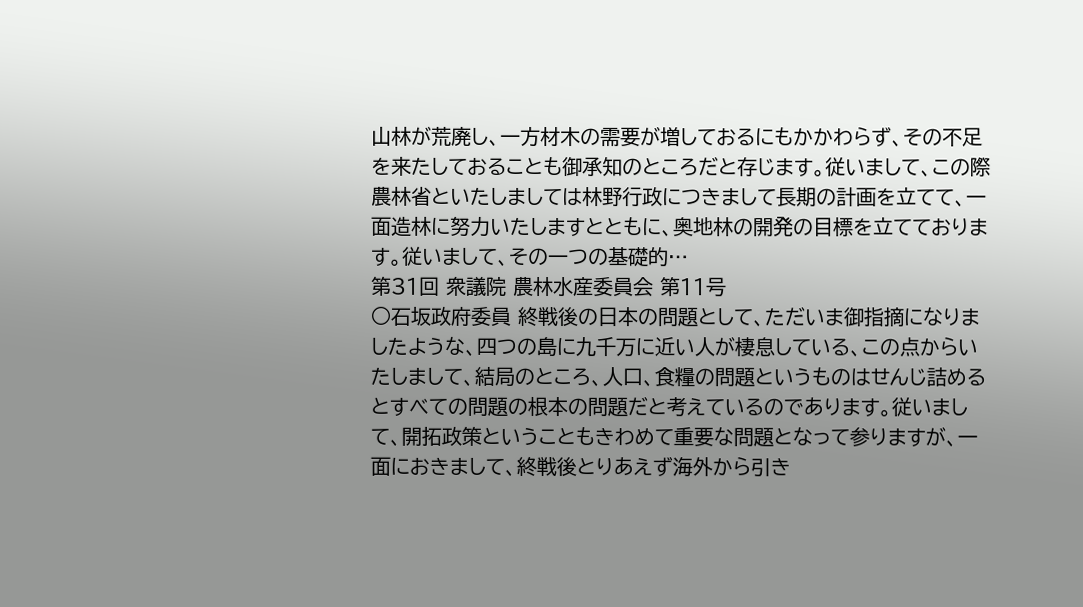山林が荒廃し、一方材木の需要が増しておるにもかかわらず、その不足を来たしておることも御承知のところだと存じます。従いまして、この際農林省といたしましては林野行政につきまして長期の計画を立てて、一面造林に努力いたしますとともに、奥地林の開発の目標を立てております。従いまして、その一つの基礎的…
第31回 衆議院 農林水産委員会 第11号
○石坂政府委員 終戦後の日本の問題として、ただいま御指摘になりましたような、四つの島に九千万に近い人が棲息している、この点からいたしまして、結局のところ、人口、食糧の問題というものはせんじ詰めるとすべての問題の根本の問題だと考えているのであります。従いまして、開拓政策ということもきわめて重要な問題となって参りますが、一面におきまして、終戦後とりあえず海外から引き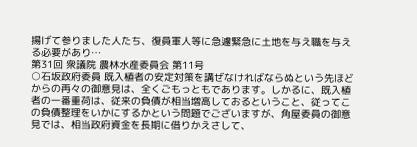揚げて参りました人たち、復員軍人等に急遽緊急に土地を与え職を与える必要があり…
第31回 衆議院 農林水産委員会 第11号
○石坂政府委員 既入植者の安定対策を講ぜなければならぬという先ほどからの再々の御意見は、全くごもっともであります。しかるに、既入植者の一番重荷は、従来の負債が相当増高しておるということ、従ってこの負債整理をいかにするかという問題でございますが、角屋委員の御意見では、相当政府資金を長期に借りかえさして、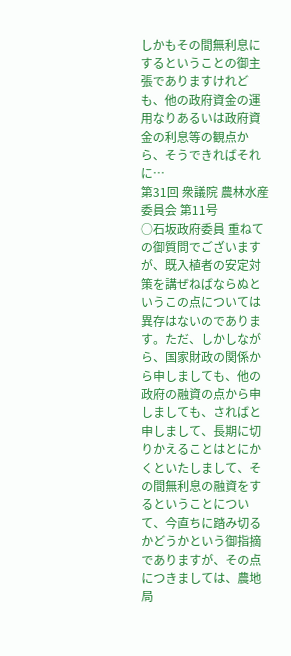しかもその間無利息にするということの御主張でありますけれども、他の政府資金の運用なりあるいは政府資金の利息等の観点から、そうできればそれに…
第31回 衆議院 農林水産委員会 第11号
○石坂政府委員 重ねての御質問でございますが、既入植者の安定対策を講ぜねばならぬというこの点については異存はないのであります。ただ、しかしながら、国家財政の関係から申しましても、他の政府の融資の点から申しましても、さればと申しまして、長期に切りかえることはとにかくといたしまして、その間無利息の融資をするということについて、今直ちに踏み切るかどうかという御指摘でありますが、その点につきましては、農地局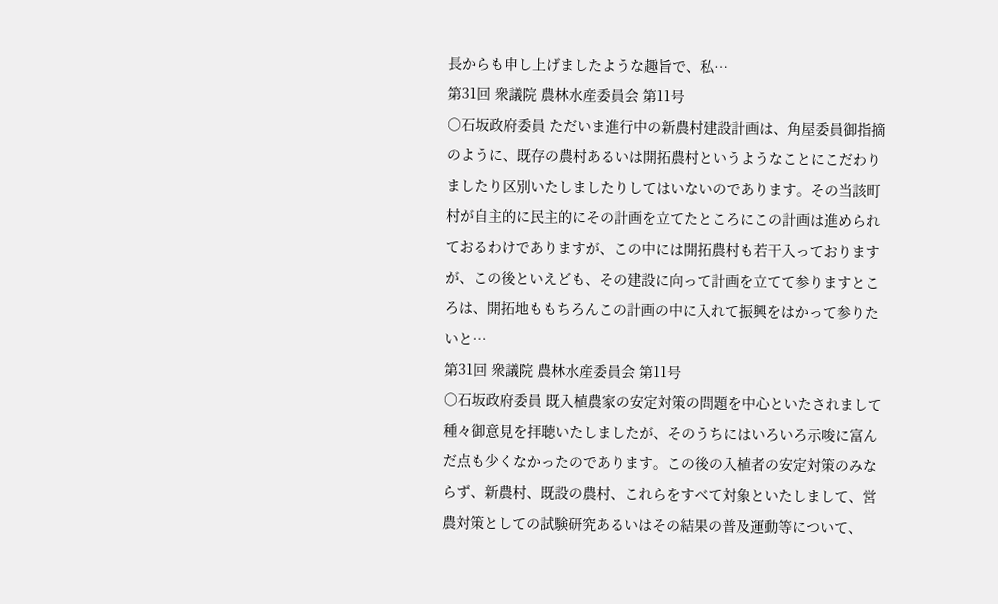長からも申し上げましたような趣旨で、私…
第31回 衆議院 農林水産委員会 第11号
○石坂政府委員 ただいま進行中の新農村建設計画は、角屋委員御指摘のように、既存の農村あるいは開拓農村というようなことにこだわりましたり区別いたしましたりしてはいないのであります。その当該町村が自主的に民主的にその計画を立てたところにこの計画は進められておるわけでありますが、この中には開拓農村も若干入っておりますが、この後といえども、その建設に向って計画を立てて参りますところは、開拓地ももちろんこの計画の中に入れて振興をはかって参りたいと…
第31回 衆議院 農林水産委員会 第11号
○石坂政府委員 既入植農家の安定対策の問題を中心といたされまして種々御意見を拝聴いたしましたが、そのうちにはいろいろ示唆に富んだ点も少くなかったのであります。この後の入植者の安定対策のみならず、新農村、既設の農村、これらをすべて対象といたしまして、営農対策としての試験研究あるいはその結果の普及運動等について、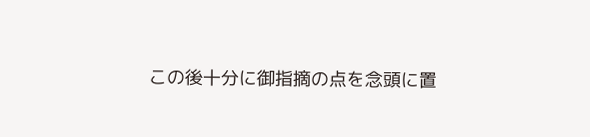この後十分に御指摘の点を念頭に置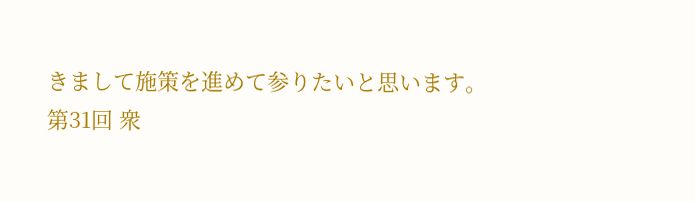きまして施策を進めて参りたいと思います。
第31回 衆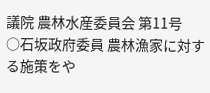議院 農林水産委員会 第11号
○石坂政府委員 農林漁家に対する施策をや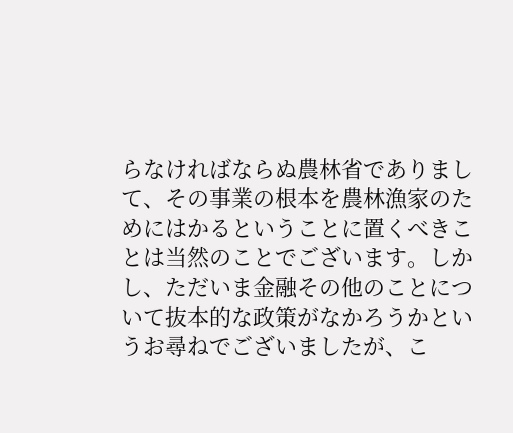らなければならぬ農林省でありまして、その事業の根本を農林漁家のためにはかるということに置くべきことは当然のことでございます。しかし、ただいま金融その他のことについて抜本的な政策がなかろうかというお尋ねでございましたが、こ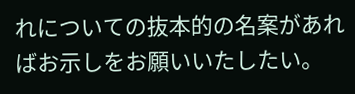れについての抜本的の名案があればお示しをお願いいたしたい。